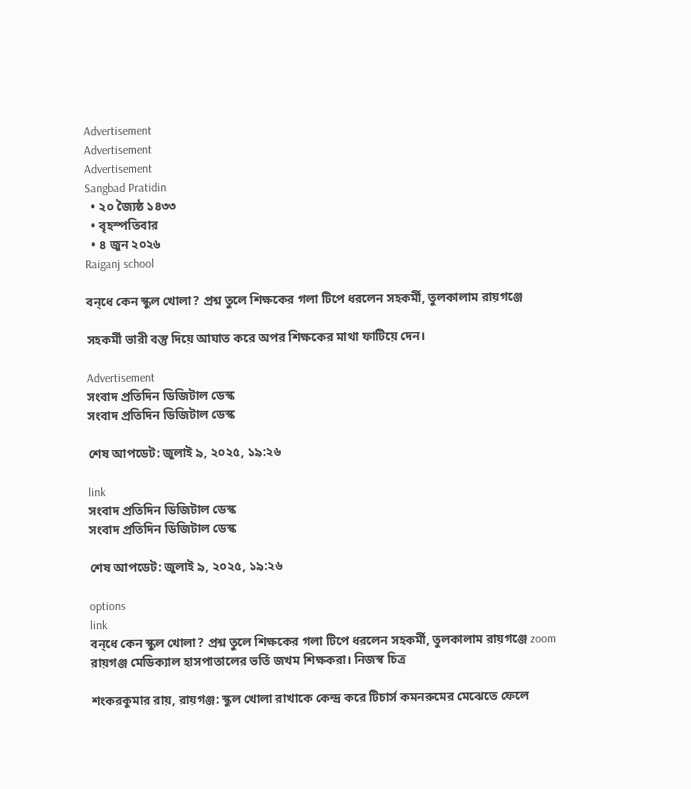Advertisement
Advertisement
Advertisement
Sangbad Pratidin
  • ২০ জ্যৈষ্ঠ ১৪৩৩
  • বৃহস্পতিবার
  • ৪ জুন ২০২৬
Raiganj school

বন্‌ধে কেন স্কুল খোলা? প্রশ্ন তুলে শিক্ষকের গলা টিপে ধরলেন সহকর্মী, তুলকালাম রায়গঞ্জে

সহকর্মী ভারী বস্তু দিয়ে আঘাত করে অপর শিক্ষকের মাথা ফাটিয়ে দেন।

Advertisement
সংবাদ প্রতিদিন ডিজিটাল ডেস্ক
সংবাদ প্রতিদিন ডিজিটাল ডেস্ক

শেষ আপডেট: জুলাই ৯, ২০২৫, ১৯:২৬

link
সংবাদ প্রতিদিন ডিজিটাল ডেস্ক
সংবাদ প্রতিদিন ডিজিটাল ডেস্ক

শেষ আপডেট: জুলাই ৯, ২০২৫, ১৯:২৬

options
link
বন্‌ধে কেন স্কুল খোলা? প্রশ্ন তুলে শিক্ষকের গলা টিপে ধরলেন সহকর্মী, তুলকালাম রায়গঞ্জে zoom
রায়গঞ্জ মেডিক্যাল হাসপাতালের ভর্তি জখম শিক্ষকরা। নিজস্ব চিত্র

শংকরকুমার রায়, রায়গঞ্জ: স্কুল খোলা রাখাকে কেন্দ্র করে টিচার্স কমনরুমের মেঝেতে ফেলে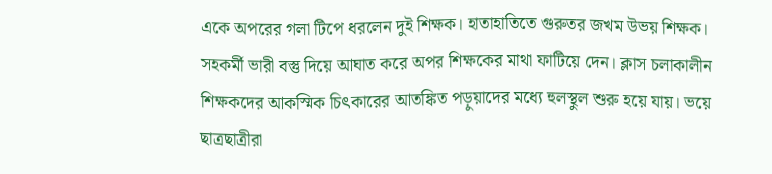একে অপরের গলা টিপে ধরলেন দুই শিক্ষক। হাতাহাতিতে গুরুতর জখম উভয় শিক্ষক। সহকর্মী ভারী বস্তু দিয়ে আঘাত করে অপর শিক্ষকের মাথা ফাটিয়ে দেন। ক্লাস চলাকালীন শিক্ষকদের আকস্মিক চিৎকারের আতঙ্কিত পড়ুয়াদের মধ্যে হুলস্থুল শুরু হয়ে যায়। ভয়ে ছাত্রছাত্রীরা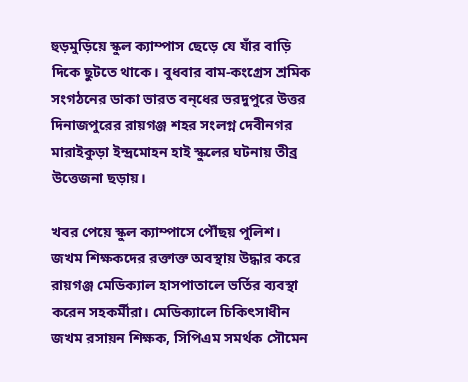হুড়মুড়িয়ে স্কুল ক্যাম্পাস ছেড়ে যে যাঁর বাড়ি দিকে ছুটতে থাকে। বুধবার বাম-কংগ্রেস শ্রমিক সংগঠনের ডাকা ভারত বন্‌ধের ভরদুপুরে উত্তর দিনাজপুরের রায়গঞ্জ শহর সংলগ্ন দেবীনগর মারাইকুড়া ইন্দ্রমোহন হাই স্কুলের ঘটনায় তীব্র উত্তেজনা ছড়ায়।

খবর পেয়ে স্কুল ক্যাম্পাসে পৌঁছয় পুলিশ। জখম শিক্ষকদের রক্তাক্ত অবস্থায় উদ্ধার করে রায়গঞ্জ মেডিক্যাল হাসপাতালে ভর্তির ব্যবস্থা করেন সহকর্মীরা। মেডিক্যালে চিকিৎসাধীন জখম রসায়ন শিক্ষক, সিপিএম সমর্থক সৌমেন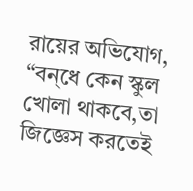রায়ের অভিযোগ, “বন্‌ধে কেন স্কুল খোলা থাকবে,তা জিজ্ঞেস করতেই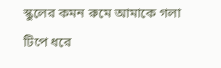স্কুলের কমন রুমে আমাকে গলা টিপে ধরে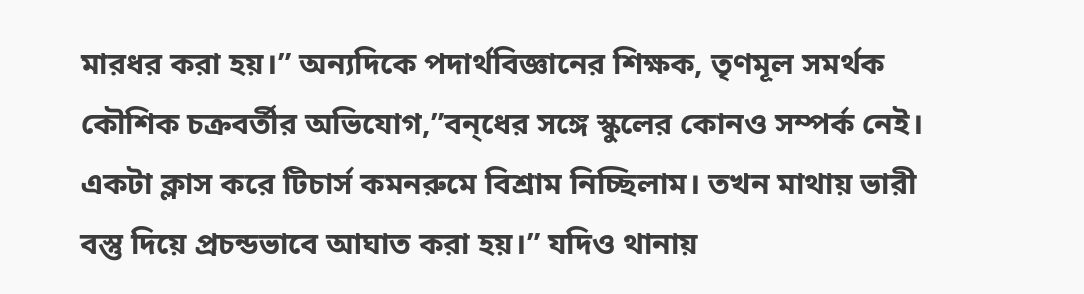মারধর করা হয়।” অন্যদিকে পদার্থবিজ্ঞানের শিক্ষক, তৃণমূল সমর্থক কৌশিক চক্রবর্তীর অভিযোগ,”বন্‌ধের সঙ্গে স্কুলের কোনও সম্পর্ক নেই। একটা ক্লাস করে টিচার্স কমনরুমে বিশ্রাম নিচ্ছিলাম। তখন মাথায় ভারী বস্তু দিয়ে প্রচন্ডভাবে আঘাত করা হয়।” যদিও থানায়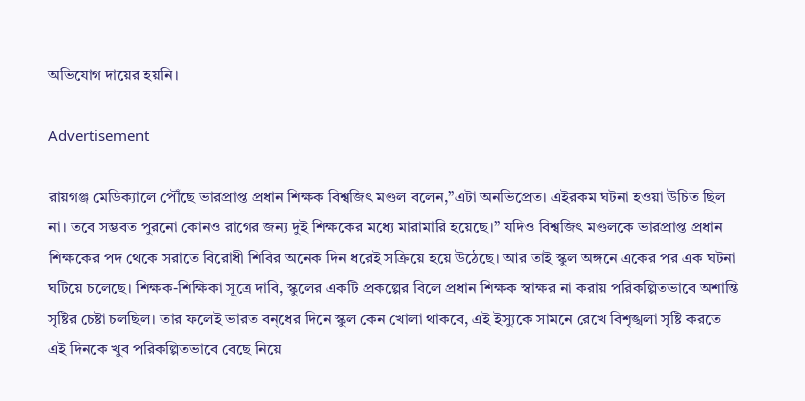অভিযোগ দায়ের হয়নি।

Advertisement

রায়গঞ্জ মেডিক্যালে পৌঁছে ভারপ্রাপ্ত প্রধান শিক্ষক বিশ্বজিৎ মণ্ডল বলেন,”এটা অনভিপ্রেত। এইরকম ঘটনা হওয়া উচিত ছিল না। তবে সম্ভবত পুরনো কোনও রাগের জন্য দুই শিক্ষকের মধ্যে মারামারি হয়েছে।” যদিও বিশ্বজিৎ মণ্ডলকে ভারপ্রাপ্ত প্রধান শিক্ষকের পদ থেকে সরাতে বিরোধী শিবির অনেক দিন ধরেই সক্রিয়ে হয়ে উঠেছে। আর তাই স্কুল অঙ্গনে একের পর এক ঘটনা ঘটিয়ে চলেছে। শিক্ষক-শিক্ষিকা সূত্রে দাবি, স্কুলের একটি প্রকল্পের বিলে প্রধান শিক্ষক স্বাক্ষর না করায় পরিকল্পিতভাবে অশান্তি সৃষ্টির চেষ্টা চলছিল। তার ফলেই ভারত বন্‌ধের দিনে স্কুল কেন খোলা থাকবে, এই ইস্যুকে সামনে রেখে বিশৃঙ্খলা সৃষ্টি করতে এই দিনকে খুব পরিকল্পিতভাবে বেছে নিয়ে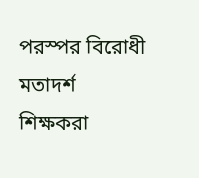পরস্পর বিরোধী মতাদর্শ শিক্ষকরা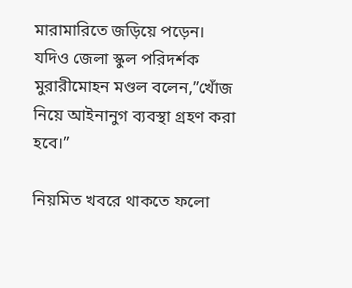মারামারিতে জড়িয়ে পড়েন। যদিও জেলা স্কুল পরিদর্শক মুরারীমোহন মণ্ডল বলেন,”খোঁজ নিয়ে আইনানুগ ব্যবস্থা গ্রহণ করা হবে।”

নিয়মিত খবরে থাকতে ফলো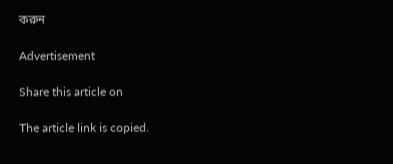করুন

Advertisement

Share this article on

The article link is copied.